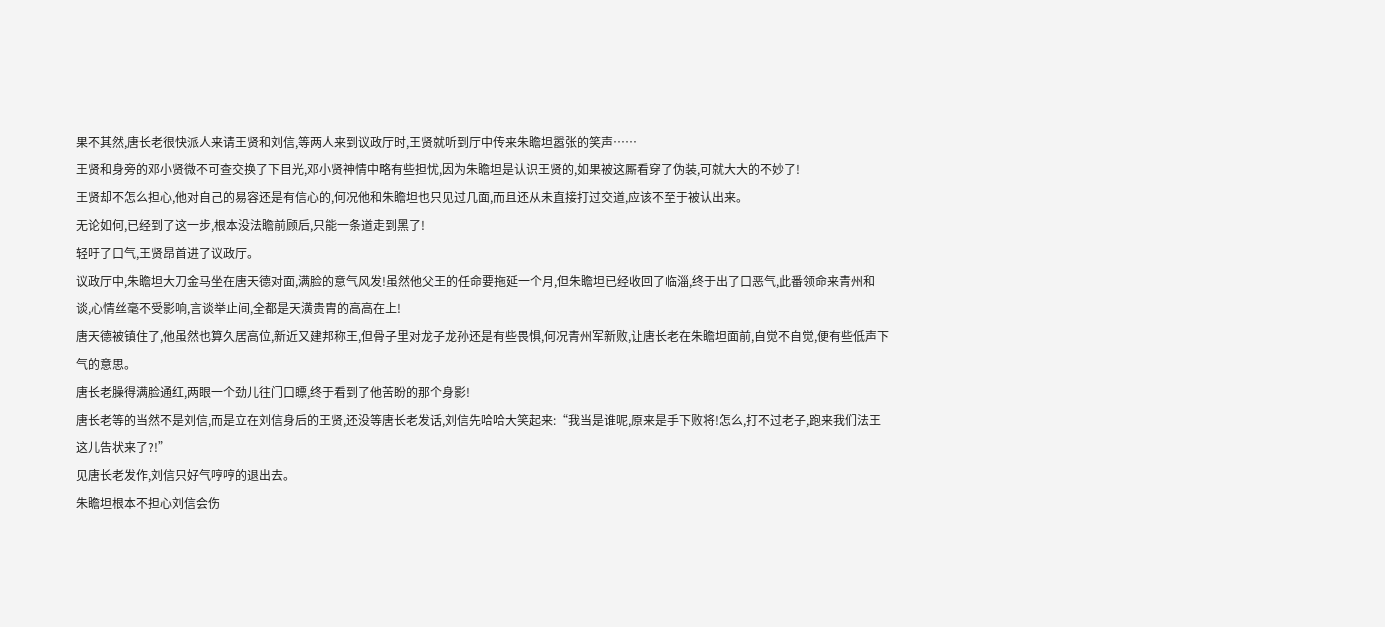果不其然,唐长老很快派人来请王贤和刘信,等两人来到议政厅时,王贤就听到厅中传来朱瞻坦嚣张的笑声……
王贤和身旁的邓小贤微不可查交换了下目光,邓小贤神情中略有些担忧,因为朱瞻坦是认识王贤的,如果被这厮看穿了伪装,可就大大的不妙了!
王贤却不怎么担心,他对自己的易容还是有信心的,何况他和朱瞻坦也只见过几面,而且还从未直接打过交道,应该不至于被认出来。
无论如何,已经到了这一步,根本没法瞻前顾后,只能一条道走到黑了!
轻吁了口气,王贤昂首进了议政厅。
议政厅中,朱瞻坦大刀金马坐在唐天德对面,满脸的意气风发!虽然他父王的任命要拖延一个月,但朱瞻坦已经收回了临淄,终于出了口恶气,此番领命来青州和谈,心情丝毫不受影响,言谈举止间,全都是天潢贵胄的高高在上!
唐天德被镇住了,他虽然也算久居高位,新近又建邦称王,但骨子里对龙子龙孙还是有些畏惧,何况青州军新败,让唐长老在朱瞻坦面前,自觉不自觉,便有些低声下气的意思。
唐长老臊得满脸通红,两眼一个劲儿往门口瞟,终于看到了他苦盼的那个身影!
唐长老等的当然不是刘信,而是立在刘信身后的王贤,还没等唐长老发话,刘信先哈哈大笑起来:“我当是谁呢,原来是手下败将!怎么,打不过老子,跑来我们法王这儿告状来了?!”
见唐长老发作,刘信只好气哼哼的退出去。
朱瞻坦根本不担心刘信会伤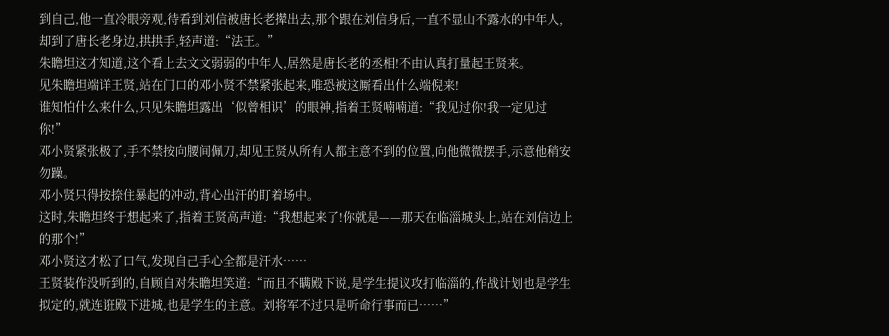到自己,他一直冷眼旁观,待看到刘信被唐长老撵出去,那个跟在刘信身后,一直不显山不露水的中年人,却到了唐长老身边,拱拱手,轻声道:“法王。”
朱瞻坦这才知道,这个看上去文文弱弱的中年人,居然是唐长老的丞相!不由认真打量起王贤来。
见朱瞻坦端详王贤,站在门口的邓小贤不禁紧张起来,唯恐被这厮看出什么端倪来!
谁知怕什么来什么,只见朱瞻坦露出‘似曾相识’的眼神,指着王贤喃喃道:“我见过你!我一定见过你!”
邓小贤紧张极了,手不禁按向腰间佩刀,却见王贤从所有人都主意不到的位置,向他微微摆手,示意他稍安勿躁。
邓小贤只得按捺住暴起的冲动,背心出汗的盯着场中。
这时,朱瞻坦终于想起来了,指着王贤高声道:“我想起来了!你就是——那天在临淄城头上,站在刘信边上的那个!”
邓小贤这才松了口气,发现自己手心全都是汗水……
王贤装作没听到的,自顾自对朱瞻坦笑道:“而且不瞒殿下说,是学生提议攻打临淄的,作战计划也是学生拟定的,就连诳殿下进城,也是学生的主意。刘将军不过只是听命行事而已……”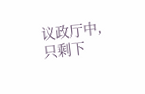议政厅中,只剩下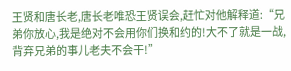王贤和唐长老,唐长老唯恐王贤误会,赶忙对他解释道:“兄弟你放心,我是绝对不会用你们换和约的!大不了就是一战,背弃兄弟的事儿老夫不会干!”